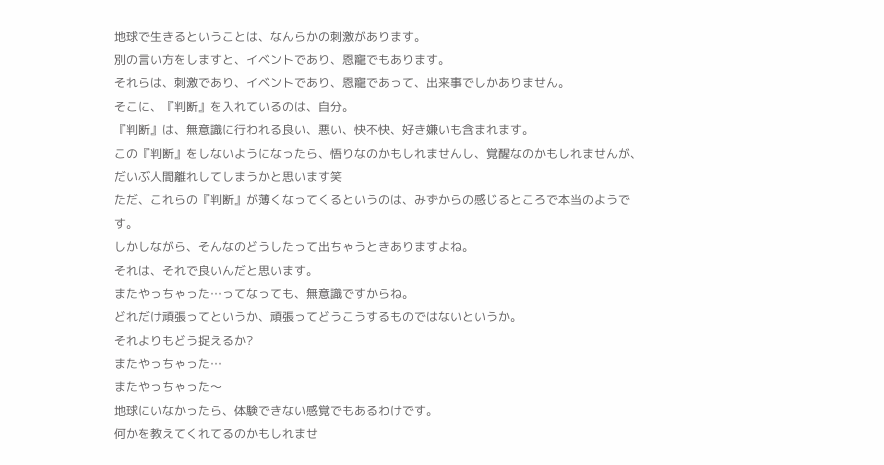地球で生きるということは、なんらかの刺激があります。
別の言い方をしますと、イベントであり、恩寵でもあります。
それらは、刺激であり、イベントであり、恩寵であって、出来事でしかありません。
そこに、『判断』を入れているのは、自分。
『判断』は、無意識に行われる良い、悪い、快不快、好き嫌いも含まれます。
この『判断』をしないようになったら、悟りなのかもしれませんし、覚醒なのかもしれませんが、だいぶ人間離れしてしまうかと思います笑
ただ、これらの『判断』が薄くなってくるというのは、みずからの感じるところで本当のようです。
しかしながら、そんなのどうしたって出ちゃうときありますよね。
それは、それで良いんだと思います。
またやっちゃった…ってなっても、無意識ですからね。
どれだけ頑張ってというか、頑張ってどうこうするものではないというか。
それよりもどう捉えるか?
またやっちゃった…
またやっちゃった〜
地球にいなかったら、体験できない感覚でもあるわけです。
何かを教えてくれてるのかもしれませ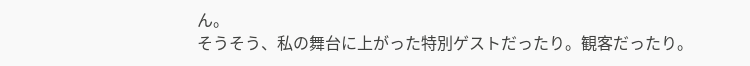ん。
そうそう、私の舞台に上がった特別ゲストだったり。観客だったり。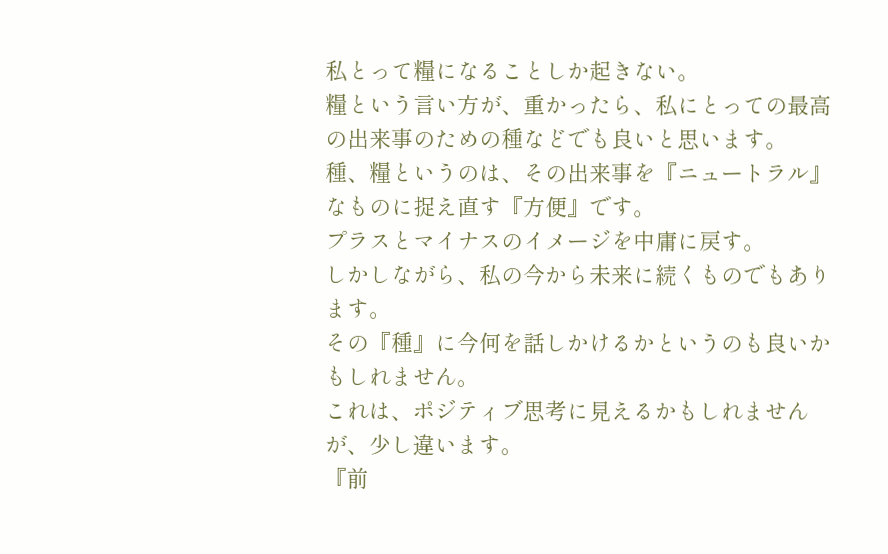私とって糧になることしか起きない。
糧という言い方が、重かったら、私にとっての最高の出来事のための種などでも良いと思います。
種、糧というのは、その出来事を『ニュートラル』なものに捉え直す『方便』です。
プラスとマイナスのイメージを中庸に戻す。
しかしながら、私の今から未来に続くものでもあります。
その『種』に今何を話しかけるかというのも良いかもしれません。
これは、ポジティブ思考に見えるかもしれませんが、少し違います。
『前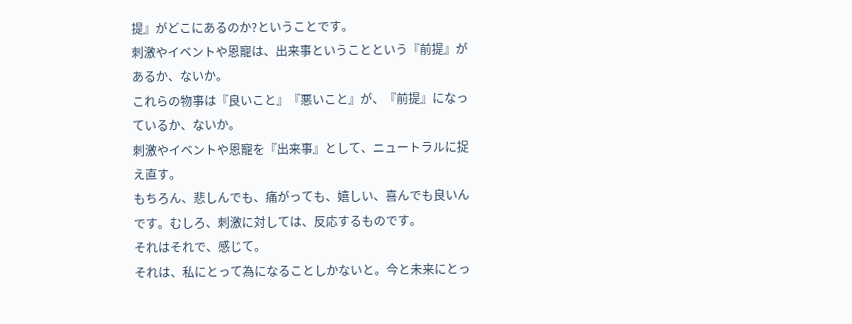提』がどこにあるのか?ということです。
刺激やイベントや恩寵は、出来事ということという『前提』があるか、ないか。
これらの物事は『良いこと』『悪いこと』が、『前提』になっているか、ないか。
刺激やイベントや恩寵を『出来事』として、ニュートラルに捉え直す。
もちろん、悲しんでも、痛がっても、嬉しい、喜んでも良いんです。むしろ、刺激に対しては、反応するものです。
それはそれで、感じて。
それは、私にとって為になることしかないと。今と未来にとっ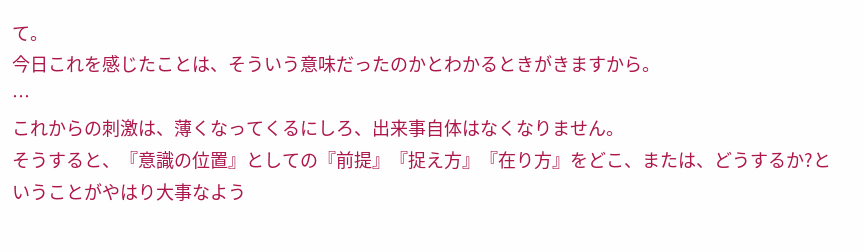て。
今日これを感じたことは、そういう意味だったのかとわかるときがきますから。
…
これからの刺激は、薄くなってくるにしろ、出来事自体はなくなりません。
そうすると、『意識の位置』としての『前提』『捉え方』『在り方』をどこ、または、どうするか?ということがやはり大事なよう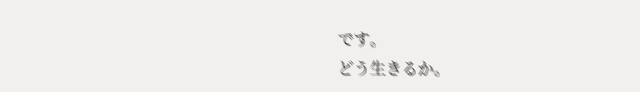です。
どう生きるか。